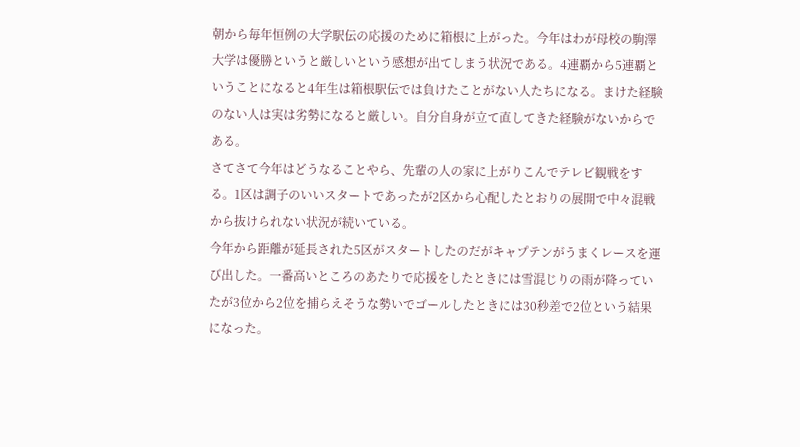朝から毎年恒例の大学駅伝の応援のために箱根に上がった。今年はわが母校の駒澤大学は優勝というと厳しいという感想が出てしまう状況である。4連覇から5連覇ということになると4年生は箱根駅伝では負けたことがない人たちになる。まけた経験のない人は実は劣勢になると厳しい。自分自身が立て直してきた経験がないからである。
さてさて今年はどうなることやら、先輩の人の家に上がりこんでテレビ観戦をする。1区は調子のいいスタートであったが2区から心配したとおりの展開で中々混戦から抜けられない状況が続いている。
今年から距離が延長された5区がスタートしたのだがキャプテンがうまくレースを運び出した。一番高いところのあたりで応援をしたときには雪混じりの雨が降っていたが3位から2位を捕らえそうな勢いでゴールしたときには30秒差で2位という結果になった。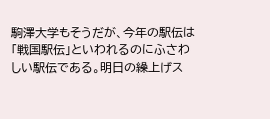駒澤大学もそうだが、今年の駅伝は「戦国駅伝」といわれるのにふさわしい駅伝である。明日の繰上げス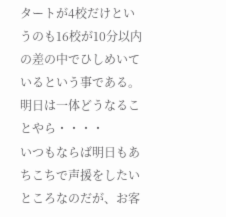タートが4校だけというのも16校が10分以内の差の中でひしめいているという事である。明日は一体どうなることやら・・・・
いつもならば明日もあちこちで声援をしたいところなのだが、お客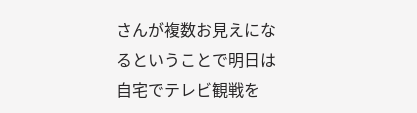さんが複数お見えになるということで明日は自宅でテレビ観戦を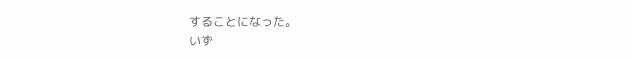することになった。
いず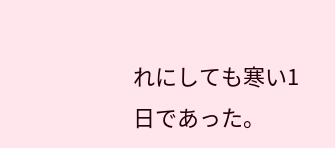れにしても寒い1日であった。